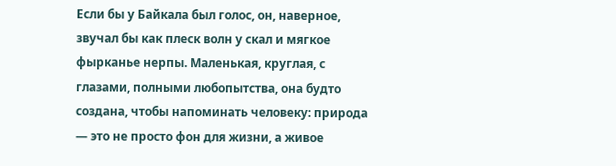Если бы у Байкала был голос, он, наверное, звучал бы как плеск волн у скал и мягкое фырканье нерпы. Маленькая, круглая, с глазами, полными любопытства, она будто создана, чтобы напоминать человеку: природа — это не просто фон для жизни, а живое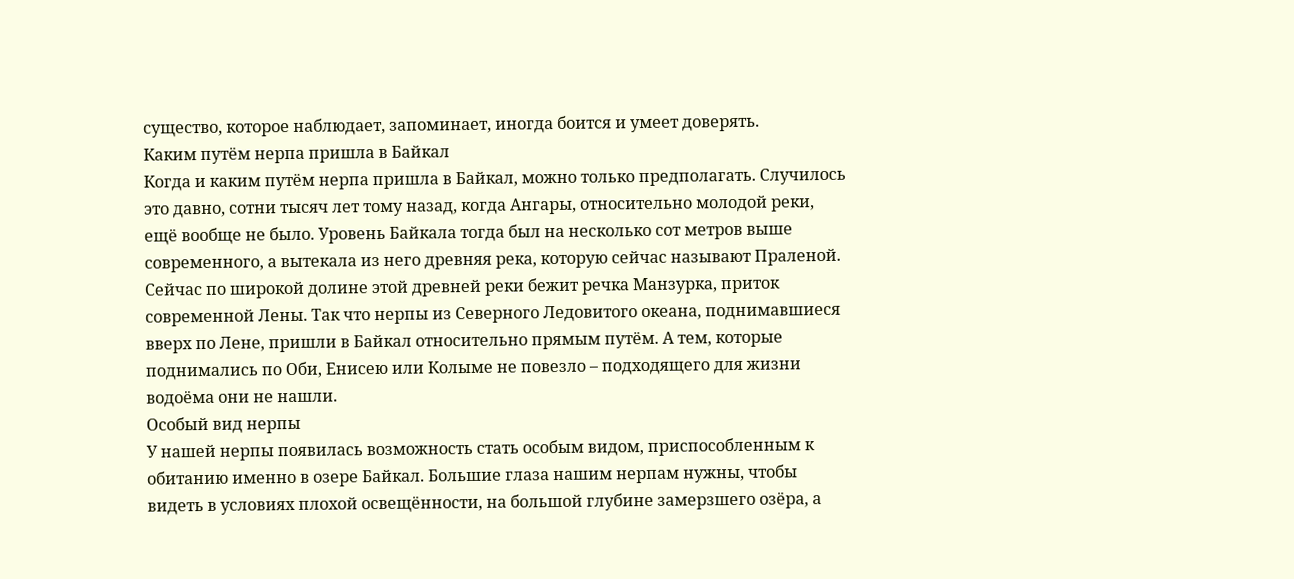существо, которое наблюдает, запоминает, иногда боится и умеет доверять.
Каким путём нерпа пришла в Байкал
Когда и каким путём нерпа пришла в Байкал, можно только предполагать. Случилось это давно, сотни тысяч лет тому назад, когда Ангары, относительно молодой реки, ещё вообще не было. Уровень Байкала тогда был на несколько сот метров выше современного, а вытекала из него древняя река, которую сейчас называют Праленой.
Сейчас по широкой долине этой древней реки бежит речка Манзурка, приток современной Лены. Так что нерпы из Северного Ледовитого океана, поднимавшиеся вверх по Лене, пришли в Байкал относительно прямым путём. А тем, которые поднимались по Оби, Енисею или Колыме не повезло – подходящего для жизни водоёма они не нашли.
Особый вид нерпы
У нашей нерпы появилась возможность стать особым видом, приспособленным к обитанию именно в озере Байкал. Большие глаза нашим нерпам нужны, чтобы видеть в условиях плохой освещённости, на большой глубине замерзшего озёра, а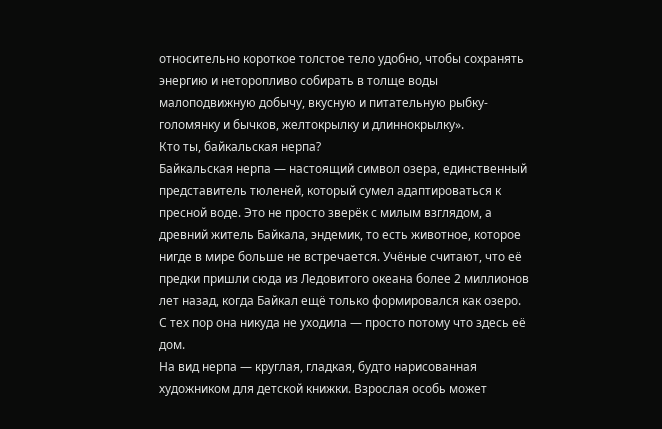относительно короткое толстое тело удобно, чтобы сохранять энергию и неторопливо собирать в толще воды малоподвижную добычу, вкусную и питательную рыбку-голомянку и бычков, желтокрылку и длиннокрылку».
Кто ты, байкальская нерпа?
Байкальская нерпа — настоящий символ озера, единственный представитель тюленей, который сумел адаптироваться к пресной воде. Это не просто зверёк с милым взглядом, а древний житель Байкала, эндемик, то есть животное, которое нигде в мире больше не встречается. Учёные считают, что её предки пришли сюда из Ледовитого океана более 2 миллионов лет назад, когда Байкал ещё только формировался как озеро. С тех пор она никуда не уходила — просто потому что здесь её дом.
На вид нерпа — круглая, гладкая, будто нарисованная художником для детской книжки. Взрослая особь может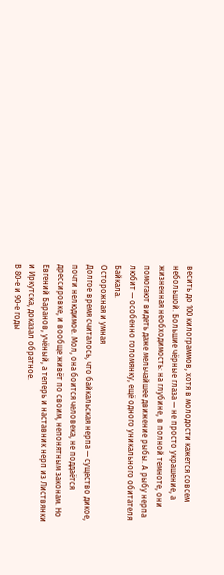весить до 100 килограммов, хотя в молодости кажется совсем небольшой. Большие чёрные глаза — не просто украшение, а жизненная необходимость: на глубине, в полной темноте, они помогают видеть даже мельчайшее движение рыбы. А рыбу нерпа любит — особенно голомянку, ещё одного уникального обитателя Байкала.
Осторожная и умная
Долгое время считалось, что байкальская нерпа — существо дикое, почти нелюдимое. Мол, она боится человека, не поддаётся дрессировке, и вообще живёт по своим, непонятным законам. Но Евгений Баранов, учёный, а теперь и наставник нерп из Листвянки и Иркутска, доказал обратное.
В 80-е и 90-е годы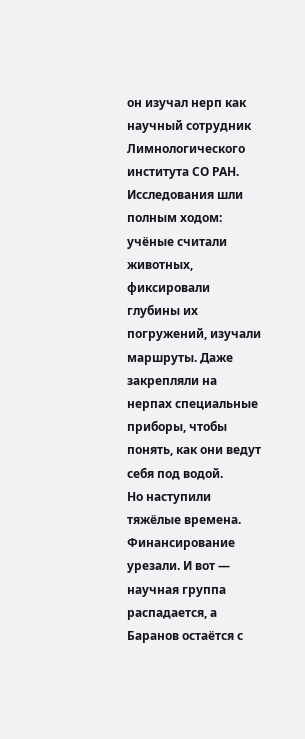он изучал нерп как научный сотрудник Лимнологического института СО РАН. Исследования шли полным ходом: учёные считали животных, фиксировали глубины их погружений, изучали маршруты. Даже закрепляли на нерпах специальные приборы, чтобы понять, как они ведут себя под водой.
Но наступили тяжёлые времена. Финансирование урезали. И вот — научная группа распадается, а Баранов остаётся с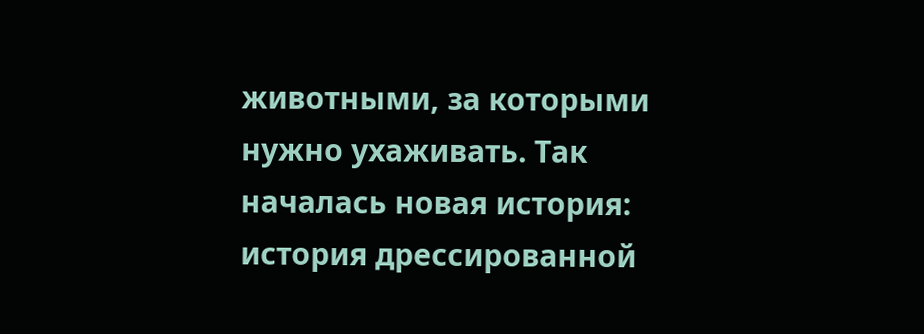животными, за которыми нужно ухаживать. Так началась новая история: история дрессированной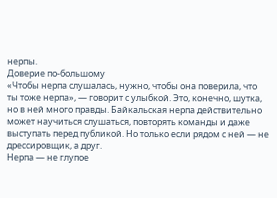нерпы.
Доверие по-большому
«Чтобы нерпа слушалась, нужно, чтобы она поверила, что ты тоже нерпа», — говорит с улыбкой. Это, конечно, шутка, но в ней много правды. Байкальская нерпа действительно может научиться слушаться, повторять команды и даже выступать перед публикой. Но только если рядом с ней — не дрессировщик, а друг.
Нерпа — не глупое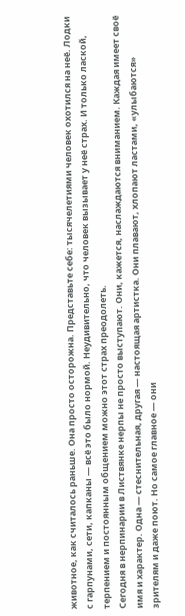животное, как считалось раньше. Она просто осторожна. Представьте себе: тысячелетиями человек охотился на неё. Лодки с гарпунами, сети, капканы — всё это было нормой. Неудивительно, что человек вызывает у неё страх. И только лаской, терпением и постоянным общением можно этот страх преодолеть.
Сегодня в нерпинарии в Листвянке нерпы не просто выступают. Они, кажется, наслаждаются вниманием. Каждая имеет своё имя и характер. Одна — стеснительная, другая — настоящая артистка. Они плавают, хлопают ластами, «улыбаются» зрителям и даже поют. Но самое главное — они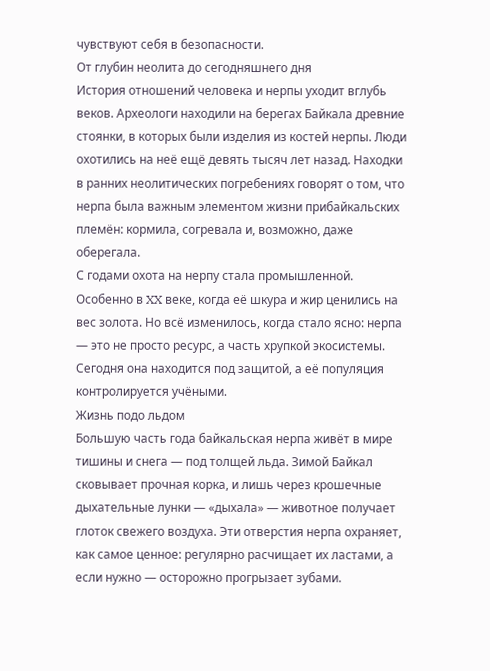чувствуют себя в безопасности.
От глубин неолита до сегодняшнего дня
История отношений человека и нерпы уходит вглубь веков. Археологи находили на берегах Байкала древние стоянки, в которых были изделия из костей нерпы. Люди охотились на неё ещё девять тысяч лет назад. Находки в ранних неолитических погребениях говорят о том, что нерпа была важным элементом жизни прибайкальских племён: кормила, согревала и, возможно, даже оберегала.
С годами охота на нерпу стала промышленной. Особенно в XX веке, когда её шкура и жир ценились на вес золота. Но всё изменилось, когда стало ясно: нерпа — это не просто ресурс, а часть хрупкой экосистемы. Сегодня она находится под защитой, а её популяция контролируется учёными.
Жизнь подо льдом
Большую часть года байкальская нерпа живёт в мире тишины и снега — под толщей льда. Зимой Байкал сковывает прочная корка, и лишь через крошечные дыхательные лунки — «дыхала» — животное получает глоток свежего воздуха. Эти отверстия нерпа охраняет, как самое ценное: регулярно расчищает их ластами, а если нужно — осторожно прогрызает зубами.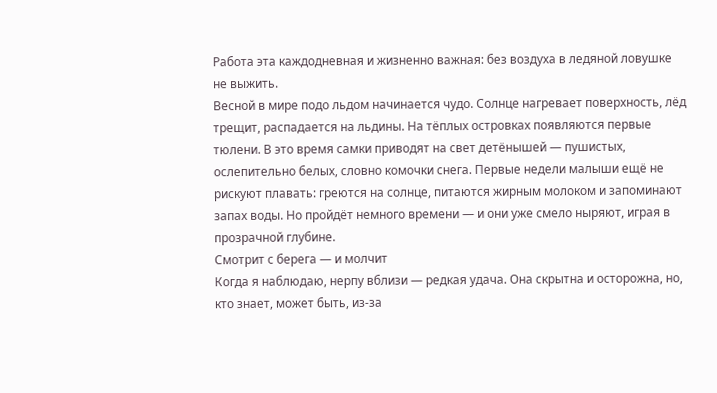Работа эта каждодневная и жизненно важная: без воздуха в ледяной ловушке не выжить.
Весной в мире подо льдом начинается чудо. Солнце нагревает поверхность, лёд трещит, распадается на льдины. На тёплых островках появляются первые тюлени. В это время самки приводят на свет детёнышей — пушистых, ослепительно белых, словно комочки снега. Первые недели малыши ещё не рискуют плавать: греются на солнце, питаются жирным молоком и запоминают запах воды. Но пройдёт немного времени — и они уже смело ныряют, играя в прозрачной глубине.
Смотрит с берега — и молчит
Когда я наблюдаю, нерпу вблизи — редкая удача. Она скрытна и осторожна, но, кто знает, может быть, из-за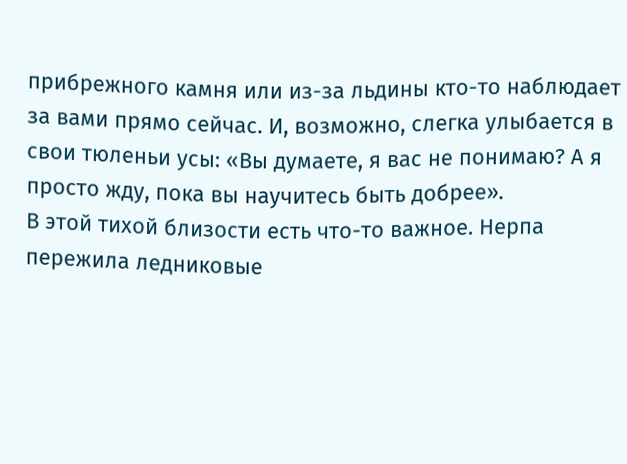прибрежного камня или из-за льдины кто-то наблюдает за вами прямо сейчас. И, возможно, слегка улыбается в свои тюленьи усы: «Вы думаете, я вас не понимаю? А я просто жду, пока вы научитесь быть добрее».
В этой тихой близости есть что-то важное. Нерпа пережила ледниковые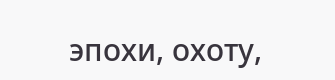эпохи, охоту,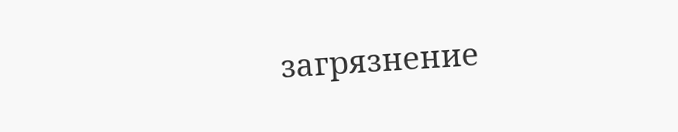загрязнение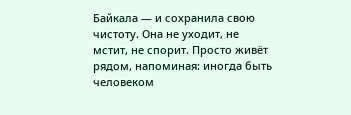Байкала — и сохранила свою чистоту. Она не уходит, не мстит, не спорит. Просто живёт рядом, напоминая: иногда быть человеком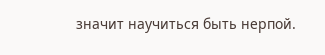значит научиться быть нерпой.